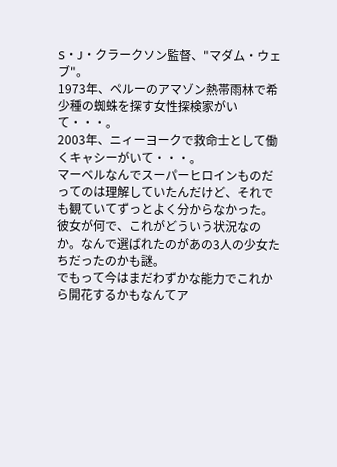S・J・クラークソン監督、"マダム・ウェブ"。
1973年、ペルーのアマゾン熱帯雨林で希少種の蜘蛛を探す女性探検家がいて・・・。
2003年、ニィーヨークで救命士として働くキャシーがいて・・・。
マーベルなんでスーパーヒロインものだってのは理解していたんだけど、それでも観ていてずっとよく分からなかった。彼女が何で、これがどういう状況なのか。なんで選ばれたのがあの3人の少女たちだったのかも謎。
でもって今はまだわずかな能力でこれから開花するかもなんてア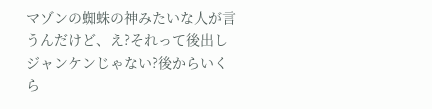マゾンの蜘蛛の神みたいな人が言うんだけど、え?それって後出しジャンケンじゃない?後からいくら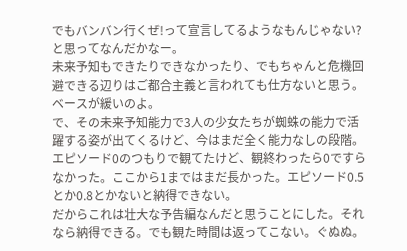でもバンバン行くぜ!って宣言してるようなもんじゃない?と思ってなんだかなー。
未来予知もできたりできなかったり、でもちゃんと危機回避できる辺りはご都合主義と言われても仕方ないと思う。ベースが緩いのよ。
で、その未来予知能力で3人の少女たちが蜘蛛の能力で活躍する姿が出てくるけど、今はまだ全く能力なしの段階。エピソード0のつもりで観てたけど、観終わったら0ですらなかった。ここから1まではまだ長かった。エピソード0.5とか0.8とかないと納得できない。
だからこれは壮大な予告編なんだと思うことにした。それなら納得できる。でも観た時間は返ってこない。ぐぬぬ。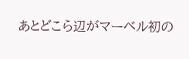あとどこら辺がマーベル初の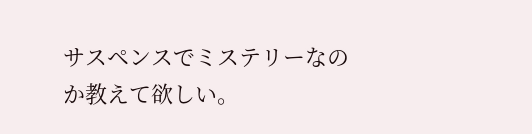サスペンスでミステリーなのか教えて欲しい。